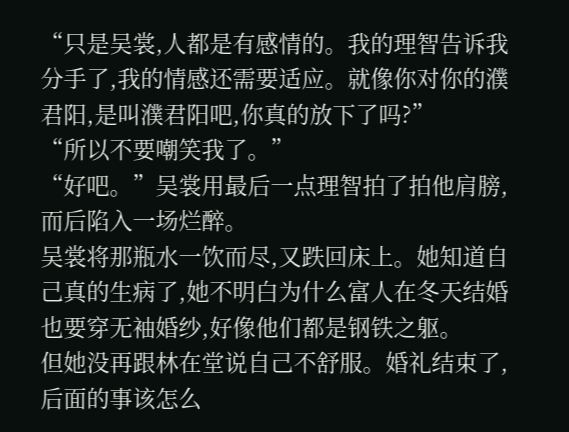“只是吴裳,人都是有感情的。我的理智告诉我分手了,我的情感还需要适应。就像你对你的濮君阳,是叫濮君阳吧,你真的放下了吗?”
“所以不要嘲笑我了。”
“好吧。”吴裳用最后一点理智拍了拍他肩膀,而后陷入一场烂醉。
吴裳将那瓶水一饮而尽,又跌回床上。她知道自己真的生病了,她不明白为什么富人在冬天结婚也要穿无袖婚纱,好像他们都是钢铁之躯。
但她没再跟林在堂说自己不舒服。婚礼结束了,后面的事该怎么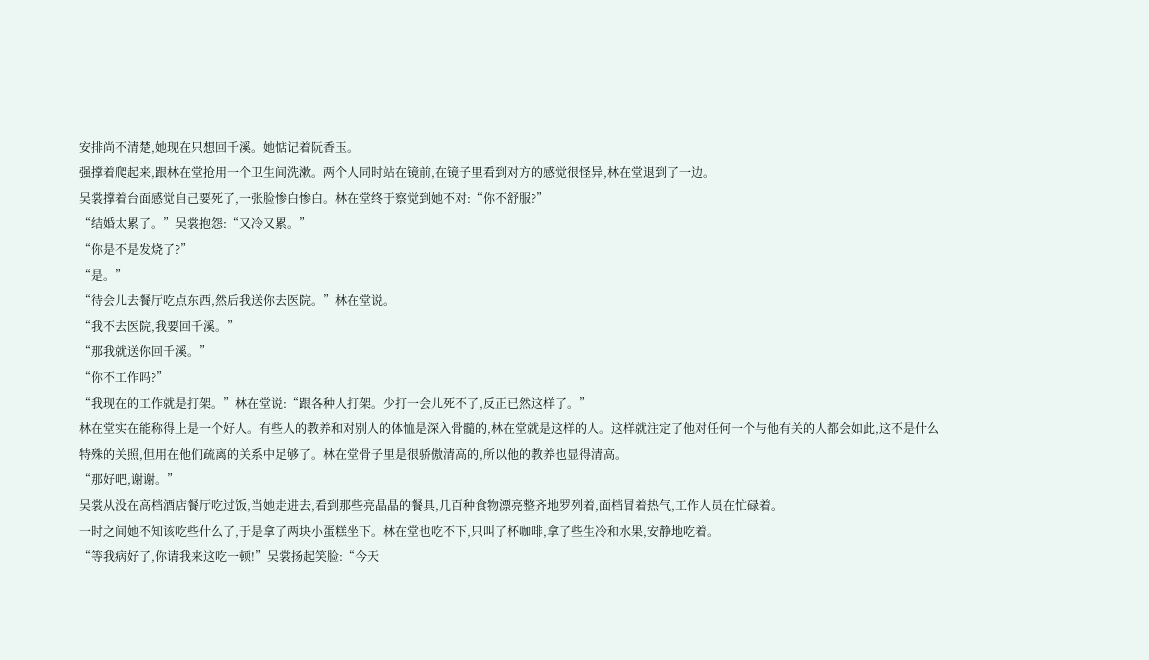安排尚不清楚,她现在只想回千溪。她惦记着阮香玉。
强撑着爬起来,跟林在堂抢用一个卫生间洗漱。两个人同时站在镜前,在镜子里看到对方的感觉很怪异,林在堂退到了一边。
吴裳撑着台面感觉自己要死了,一张脸惨白惨白。林在堂终于察觉到她不对:“你不舒服?”
“结婚太累了。”吴裳抱怨:“又冷又累。”
“你是不是发烧了?”
“是。”
“待会儿去餐厅吃点东西,然后我送你去医院。”林在堂说。
“我不去医院,我要回千溪。”
“那我就送你回千溪。”
“你不工作吗?”
“我现在的工作就是打架。”林在堂说:“跟各种人打架。少打一会儿死不了,反正已然这样了。”
林在堂实在能称得上是一个好人。有些人的教养和对别人的体恤是深入骨髓的,林在堂就是这样的人。这样就注定了他对任何一个与他有关的人都会如此,这不是什么特殊的关照,但用在他们疏离的关系中足够了。林在堂骨子里是很骄傲清高的,所以他的教养也显得清高。
“那好吧,谢谢。”
吴裳从没在高档酒店餐厅吃过饭,当她走进去,看到那些亮晶晶的餐具,几百种食物漂亮整齐地罗列着,面档冒着热气,工作人员在忙碌着。
一时之间她不知该吃些什么了,于是拿了两块小蛋糕坐下。林在堂也吃不下,只叫了杯咖啡,拿了些生冷和水果,安静地吃着。
“等我病好了,你请我来这吃一顿!”吴裳扬起笑脸:“今天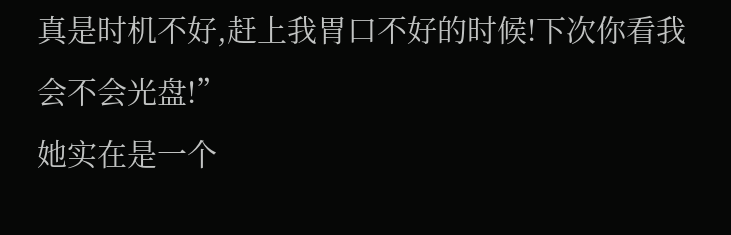真是时机不好,赶上我胃口不好的时候!下次你看我会不会光盘!”
她实在是一个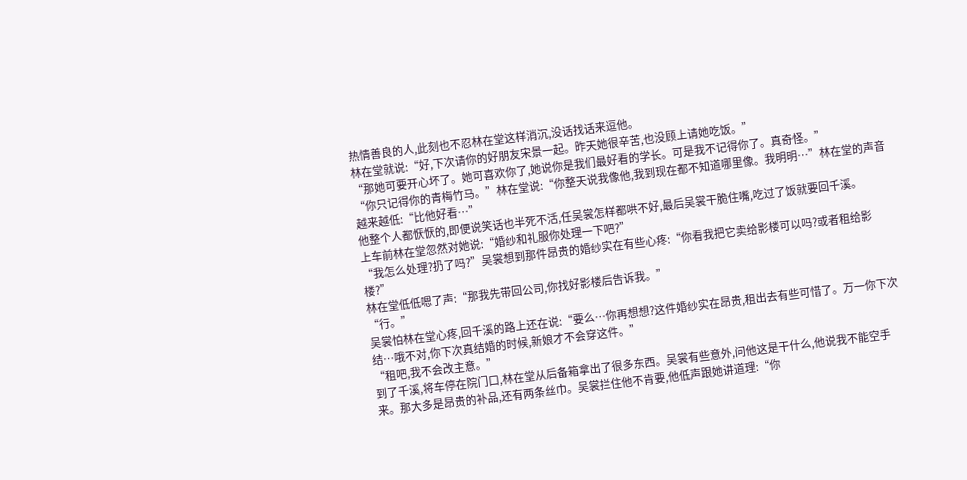热情善良的人,此刻也不忍林在堂这样消沉,没话找话来逗他。
林在堂就说:“好,下次请你的好朋友宋景一起。昨天她很辛苦,也没顾上请她吃饭。”
“那她可要开心坏了。她可喜欢你了,她说你是我们最好看的学长。可是我不记得你了。真奇怪。”
“你只记得你的青梅竹马。”林在堂说:“你整天说我像他,我到现在都不知道哪里像。我明明…”林在堂的声音越来越低:“比他好看…”
他整个人都恹恹的,即便说笑话也半死不活,任吴裳怎样都哄不好,最后吴裳干脆住嘴,吃过了饭就要回千溪。
上车前林在堂忽然对她说:“婚纱和礼服你处理一下吧?”
“我怎么处理?扔了吗?”吴裳想到那件昂贵的婚纱实在有些心疼:“你看我把它卖给影楼可以吗?或者租给影楼?”
林在堂低低嗯了声:“那我先带回公司,你找好影楼后告诉我。”
“行。”
吴裳怕林在堂心疼,回千溪的路上还在说:“要么…你再想想?这件婚纱实在昂贵,租出去有些可惜了。万一你下次结…哦不对,你下次真结婚的时候,新娘才不会穿这件。”
“租吧,我不会改主意。”
到了千溪,将车停在院门口,林在堂从后备箱拿出了很多东西。吴裳有些意外,问他这是干什么,他说我不能空手来。那大多是昂贵的补品,还有两条丝巾。吴裳拦住他不肯要,他低声跟她讲道理:“你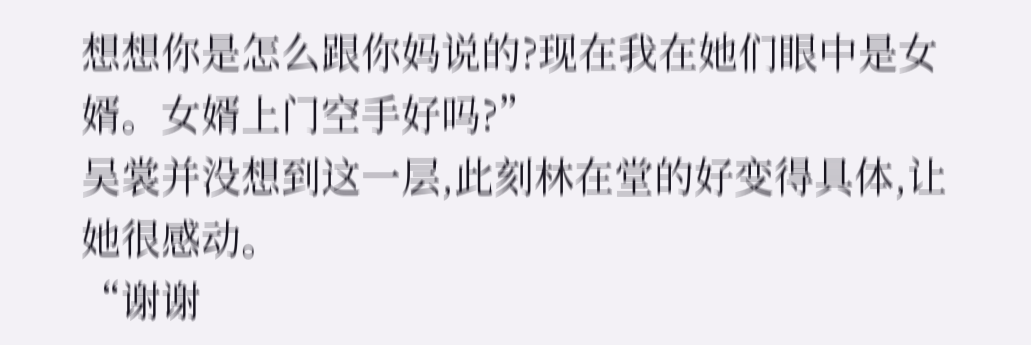想想你是怎么跟你妈说的?现在我在她们眼中是女婿。女婿上门空手好吗?”
吴裳并没想到这一层,此刻林在堂的好变得具体,让她很感动。
“谢谢